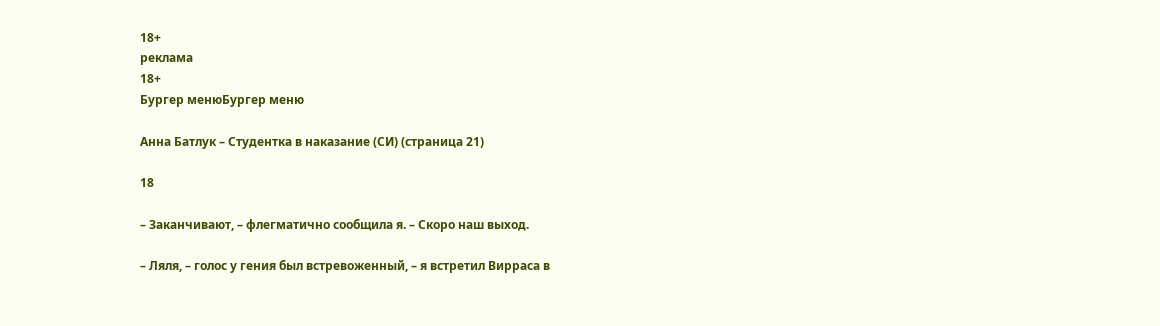18+
реклама
18+
Бургер менюБургер меню

Анна Батлук – Студентка в наказание (СИ) (страница 21)

18

– Заканчивают, – флегматично сообщила я. – Скоро наш выход.

– Ляля, – голос у гения был встревоженный, – я встретил Вирраса в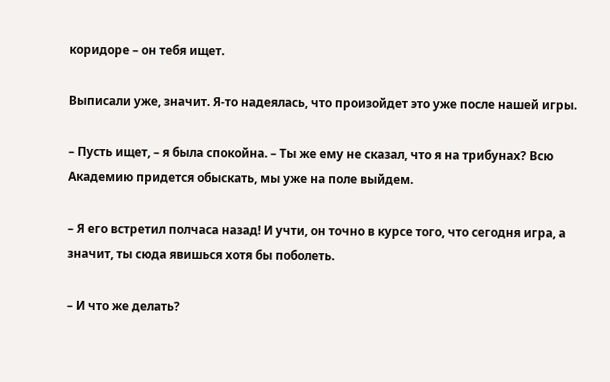коридоре – он тебя ищет.

Выписали уже, значит. Я-то надеялась, что произойдет это уже после нашей игры.

– Пусть ищет, – я была спокойна. – Ты же ему не сказал, что я на трибунах? Всю Академию придется обыскать, мы уже на поле выйдем.

– Я его встретил полчаса назад! И учти, он точно в курсе того, что сегодня игра, а значит, ты сюда явишься хотя бы поболеть.

– И что же делать?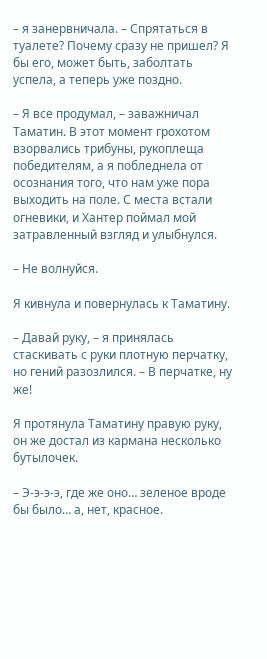– я занервничала. – Спрятаться в туалете? Почему сразу не пришел? Я бы его, может быть, заболтать успела, а теперь уже поздно.

– Я все продумал, – заважничал Таматин. В этот момент грохотом взорвались трибуны, рукоплеща победителям, а я побледнела от осознания того, что нам уже пора выходить на поле. С места встали огневики, и Хантер поймал мой затравленный взгляд и улыбнулся.

– Не волнуйся.

Я кивнула и повернулась к Таматину.

– Давай руку, – я принялась стаскивать с руки плотную перчатку, но гений разозлился. – В перчатке, ну же!

Я протянула Таматину правую руку, он же достал из кармана несколько бутылочек.

– Э-э-э-э, где же оно… зеленое вроде бы было… а, нет, красное.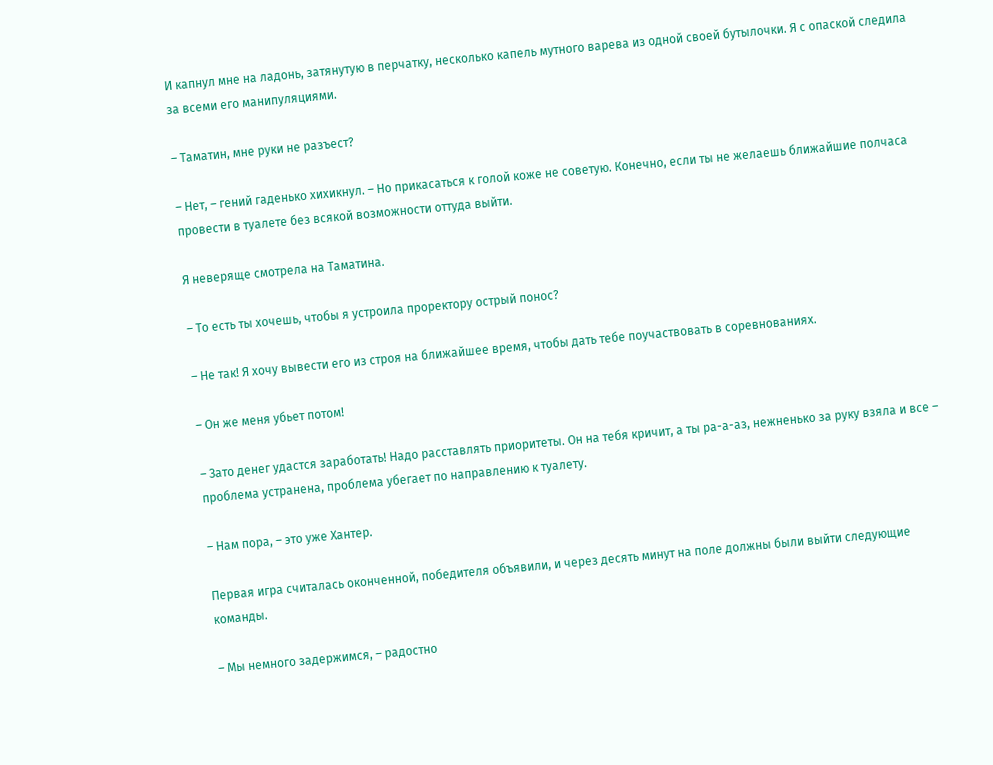И капнул мне на ладонь, затянутую в перчатку, несколько капель мутного варева из одной своей бутылочки. Я с опаской следила за всеми его манипуляциями.

– Таматин, мне руки не разъест?

– Нет, – гений гаденько хихикнул. – Но прикасаться к голой коже не советую. Конечно, если ты не желаешь ближайшие полчаса провести в туалете без всякой возможности оттуда выйти.

Я неверяще смотрела на Таматина.

– То есть ты хочешь, чтобы я устроила проректору острый понос?

– Не так! Я хочу вывести его из строя на ближайшее время, чтобы дать тебе поучаствовать в соревнованиях.

– Он же меня убьет потом!

– Зато денег удастся заработать! Надо расставлять приоритеты. Он на тебя кричит, а ты ра-а-аз, нежненько за руку взяла и все – проблема устранена, проблема убегает по направлению к туалету.

– Нам пора, – это уже Хантер.

Первая игра считалась оконченной, победителя объявили, и через десять минут на поле должны были выйти следующие команды.

– Мы немного задержимся, – радостно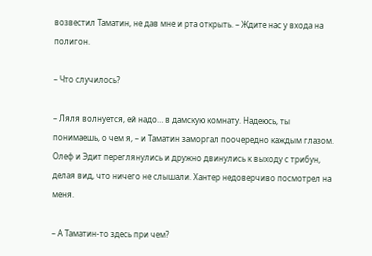возвестил Таматин, не дав мне и рта открыть. – Ждите нас у входа на полигон.

– Что случилось?

– Ляля волнуется, ей надо… в дамскую комнату. Надеюсь, ты понимаешь, о чем я, – и Таматин заморгал поочередно каждым глазом. Олеф и Эдит переглянулись и дружно двинулись к выходу с трибун, делая вид, что ничего не слышали. Хантер недоверчиво посмотрел на меня.

– А Таматин-то здесь при чем?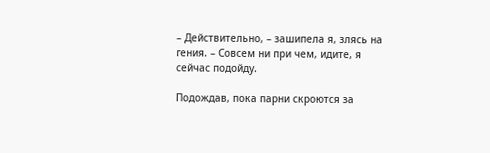– Действительно, – зашипела я, злясь на гения. – Совсем ни при чем, идите, я сейчас подойду.

Подождав, пока парни скроются за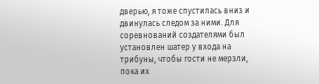дверью, я тоже спустилась вниз и двинулась следом за ними. Для соревнований создателями был установлен шатер у входа на трибуны, чтобы гости не мерзли, пока их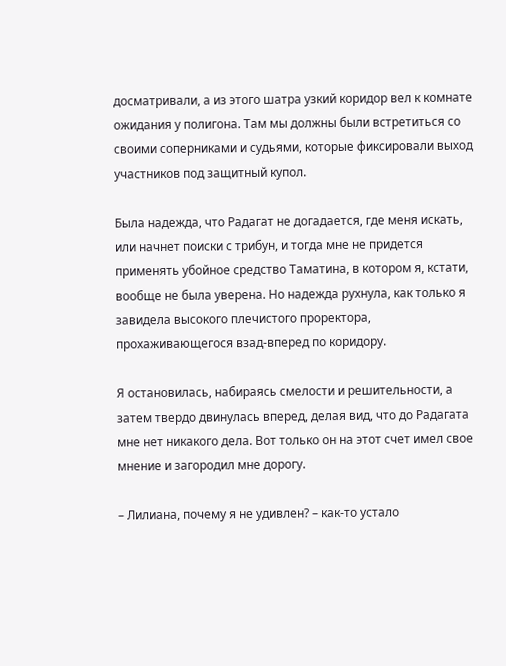досматривали, а из этого шатра узкий коридор вел к комнате ожидания у полигона. Там мы должны были встретиться со своими соперниками и судьями, которые фиксировали выход участников под защитный купол.

Была надежда, что Радагат не догадается, где меня искать, или начнет поиски с трибун, и тогда мне не придется применять убойное средство Таматина, в котором я, кстати, вообще не была уверена. Но надежда рухнула, как только я завидела высокого плечистого проректора, прохаживающегося взад-вперед по коридору.

Я остановилась, набираясь смелости и решительности, а затем твердо двинулась вперед, делая вид, что до Радагата мне нет никакого дела. Вот только он на этот счет имел свое мнение и загородил мне дорогу.

– Лилиана, почему я не удивлен? – как-то устало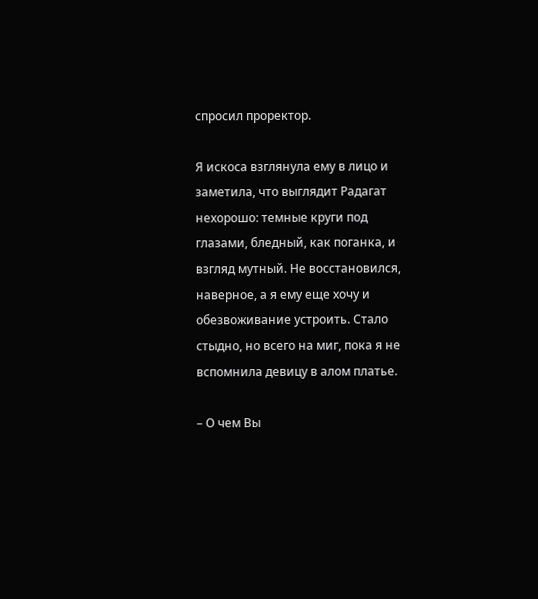спросил проректор.

Я искоса взглянула ему в лицо и заметила, что выглядит Радагат нехорошо: темные круги под глазами, бледный, как поганка, и взгляд мутный. Не восстановился, наверное, а я ему еще хочу и обезвоживание устроить. Стало стыдно, но всего на миг, пока я не вспомнила девицу в алом платье.

– О чем Вы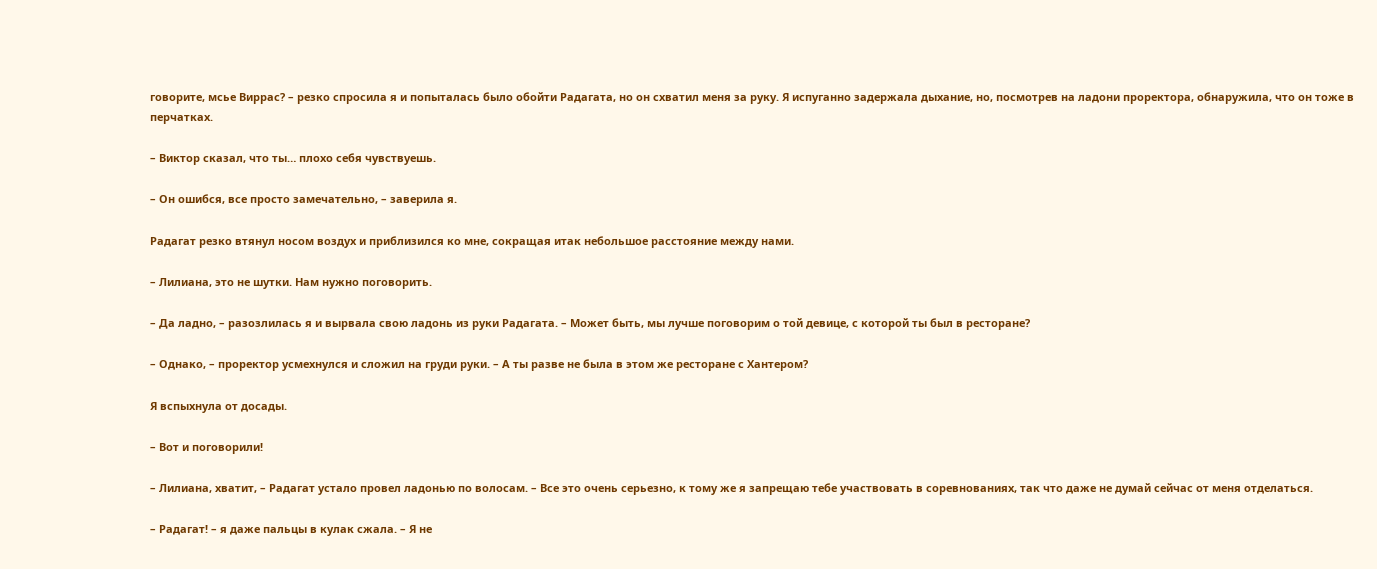говорите, мсье Виррас? – резко спросила я и попыталась было обойти Радагата, но он схватил меня за руку. Я испуганно задержала дыхание, но, посмотрев на ладони проректора, обнаружила, что он тоже в перчатках.

– Виктор сказал, что ты… плохо себя чувствуешь.

– Он ошибся, все просто замечательно, – заверила я.

Радагат резко втянул носом воздух и приблизился ко мне, сокращая итак небольшое расстояние между нами.

– Лилиана, это не шутки. Нам нужно поговорить.

– Да ладно, – разозлилась я и вырвала свою ладонь из руки Радагата. – Может быть, мы лучше поговорим о той девице, с которой ты был в ресторане?

– Однако, – проректор усмехнулся и сложил на груди руки. – А ты разве не была в этом же ресторане с Хантером?

Я вспыхнула от досады.

– Вот и поговорили!

– Лилиана, хватит, – Радагат устало провел ладонью по волосам. – Все это очень серьезно, к тому же я запрещаю тебе участвовать в соревнованиях, так что даже не думай сейчас от меня отделаться.

– Радагат! – я даже пальцы в кулак сжала. – Я не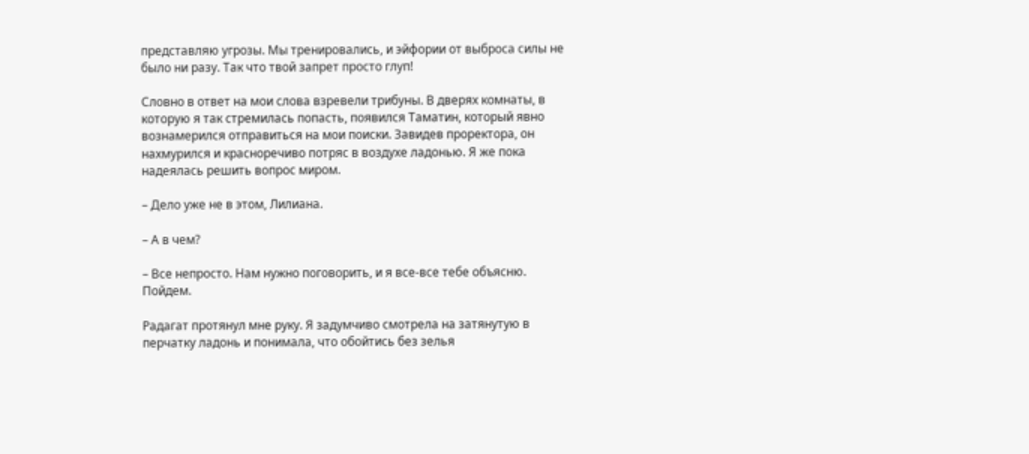представляю угрозы. Мы тренировались, и эйфории от выброса силы не было ни разу. Так что твой запрет просто глуп!

Словно в ответ на мои слова взревели трибуны. В дверях комнаты, в которую я так стремилась попасть, появился Таматин, который явно вознамерился отправиться на мои поиски. Завидев проректора, он нахмурился и красноречиво потряс в воздухе ладонью. Я же пока надеялась решить вопрос миром.

– Дело уже не в этом, Лилиана.

– А в чем?

– Все непросто. Нам нужно поговорить, и я все-все тебе объясню. Пойдем.

Радагат протянул мне руку. Я задумчиво смотрела на затянутую в перчатку ладонь и понимала, что обойтись без зелья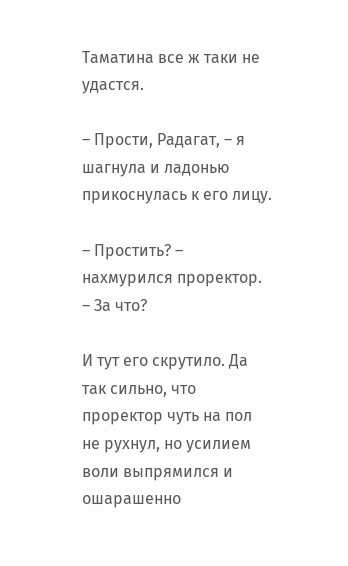Таматина все ж таки не удастся.

– Прости, Радагат, – я шагнула и ладонью прикоснулась к его лицу.

– Простить? – нахмурился проректор. – За что?

И тут его скрутило. Да так сильно, что проректор чуть на пол не рухнул, но усилием воли выпрямился и ошарашенно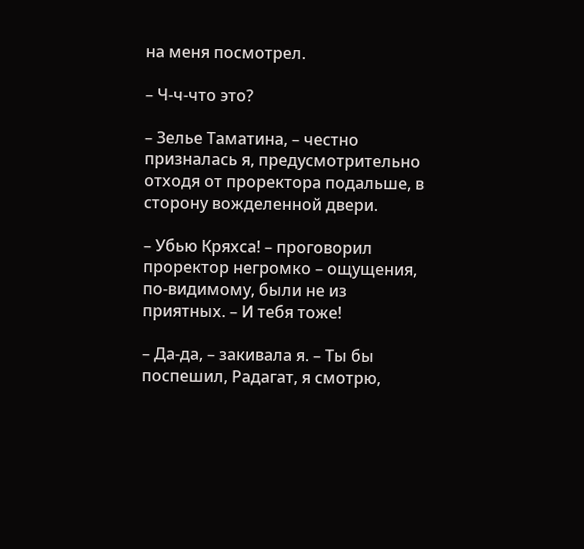на меня посмотрел.

– Ч-ч-что это?

– Зелье Таматина, – честно призналась я, предусмотрительно отходя от проректора подальше, в сторону вожделенной двери.

– Убью Кряхса! – проговорил проректор негромко – ощущения, по-видимому, были не из приятных. – И тебя тоже!

– Да-да, – закивала я. – Ты бы поспешил, Радагат, я смотрю,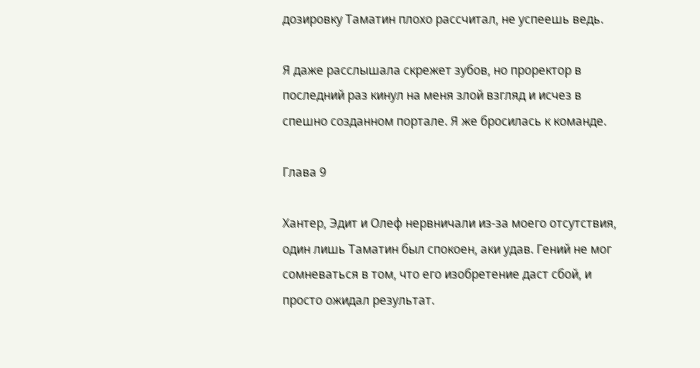дозировку Таматин плохо рассчитал, не успеешь ведь.

Я даже расслышала скрежет зубов, но проректор в последний раз кинул на меня злой взгляд и исчез в спешно созданном портале. Я же бросилась к команде.

Глава 9

Хантер, Эдит и Олеф нервничали из-за моего отсутствия, один лишь Таматин был спокоен, аки удав. Гений не мог сомневаться в том, что его изобретение даст сбой, и просто ожидал результат.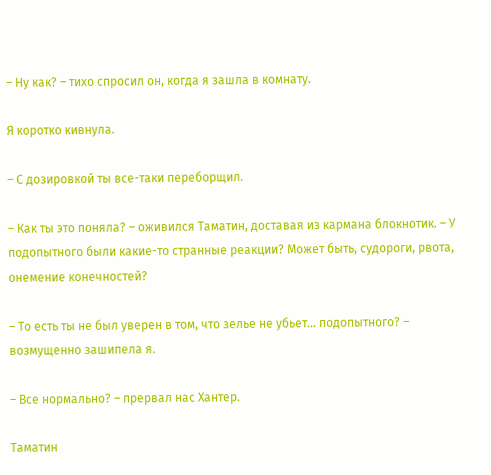– Ну как? – тихо спросил он, когда я зашла в комнату.

Я коротко кивнула.

– С дозировкой ты все-таки переборщил.

– Как ты это поняла? – оживился Таматин, доставая из кармана блокнотик. – У подопытного были какие-то странные реакции? Может быть, судороги, рвота, онемение конечностей?

– То есть ты не был уверен в том, что зелье не убьет… подопытного? – возмущенно зашипела я.

– Все нормально? – прервал нас Хантер.

Таматин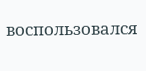воспользовался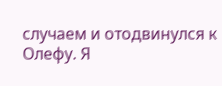случаем и отодвинулся к Олефу. Я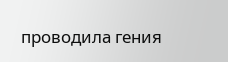проводила гения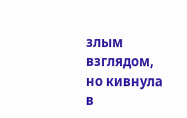злым взглядом, но кивнула в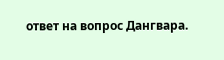ответ на вопрос Дангвара.